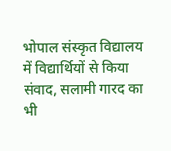भोपाल संस्कृत विद्यालय में विद्यार्थियों से किया संवाद, सलामी गारद का भी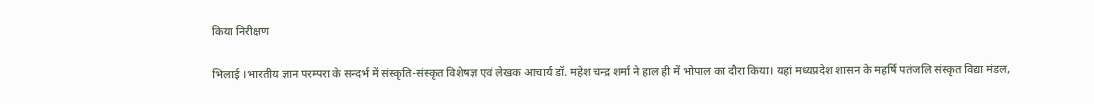किया निरीक्षण

भिलाई ।भारतीय ज्ञान परम्परा के सन्दर्भ में संस्कृति-संस्कृत विशेषज्ञ एवं लेखक आचार्य डॉ. महेश चन्द्र शर्मा ने हाल ही में भोपाल का दौरा किया। यहां मध्यप्रदेश शासन के महर्षि पतंजलि संस्कृत विद्या मंडल,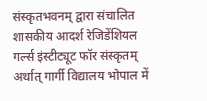संस्कृतभवनम् द्वारा संचालित शासकीय आदर्श रेजिडेंशियल गर्ल्स इंस्टीट्यूट फॉर संस्कृतम् अर्थात् गार्गी विद्यालय भोपाल में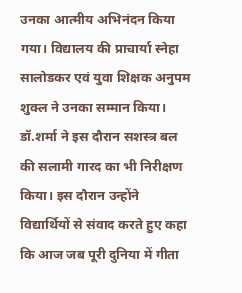उनका आत्मीय अभिनंदन किया गया। विद्यालय की प्राचार्या स्नेहा सालोडकर एवं युवा शिक्षक अनुपम शुक्ल ने उनका सम्मान किया। डॉ.शर्मा ने इस दौरान सशस्त्र बल की सलामी गारद का भी निरीक्षण किया। इस दौरान उन्होंने विद्यार्थियों से संवाद करते हुए कहा कि आज जब पूरी दुनिया में गीता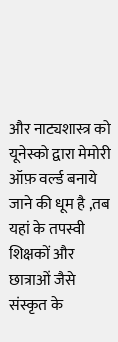और नाट्यशास्त्र को यूनेस्को द्वारा मेमोरी ऑफ़ वर्ल्ड बनाये जाने की धूम है ,तब यहां के तपस्वी शिक्षकों और छात्राओं जैसे संस्कृत के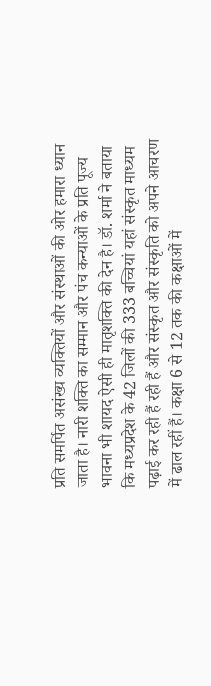प्रति समर्पित असंख्य व्यक्तियों और संस्थाओं की ओर हमारा ध्यान जाता है। नारी शक्ति का सम्मान और पंच कन्याओं के प्रति पूज्य भावना भी शायद ऐसी ही मातृशक्ति की देन है। डॉ. शर्मा ने बताया कि मध्यप्रदेश के 42 जिलों की 333 बच्चियां यहां संस्कृत माध्यम पढ़ाई कर रही हैं रही हैं और संस्कृत और संस्कृति को अपने आचरण में ढाल रहीं हैं। कक्षा 6 से 12 तक की कक्षाओं में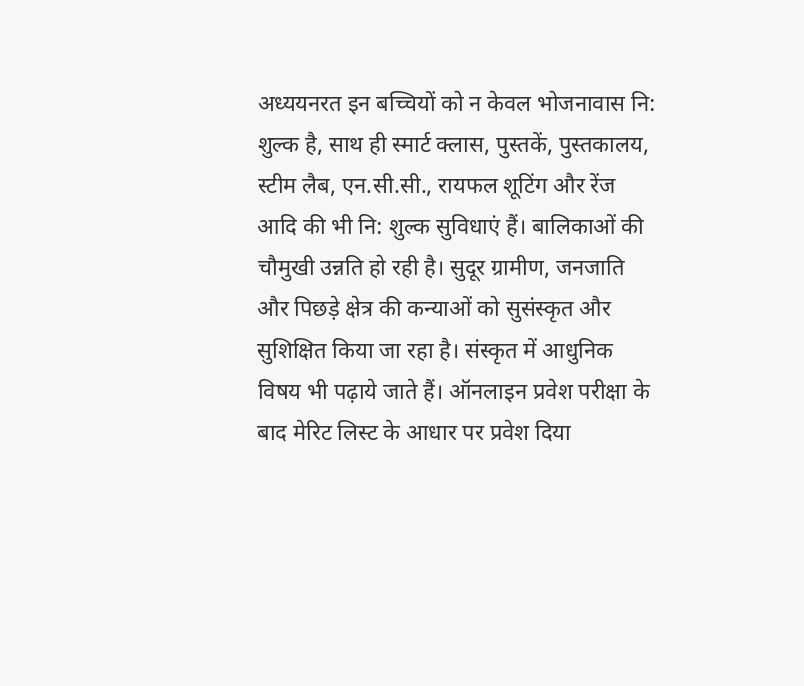अध्ययनरत इन बच्चियों को न केवल भोजनावास नि: शुल्क है, साथ ही स्मार्ट क्लास, पुस्तकें, पुस्तकालय, स्टीम लैब, एन.सी.सी., रायफल शूटिंग और रेंज आदि की भी नि: शुल्क सुविधाएं हैं। बालिकाओं की चौमुखी उन्नति हो रही है। सुदूर ग्रामीण, जनजाति और पिछड़े क्षेत्र की कन्याओं को सुसंस्कृत और सुशिक्षित किया जा रहा है। संस्कृत में आधुनिक विषय भी पढ़ाये जाते हैं। ऑनलाइन प्रवेश परीक्षा के बाद मेरिट लिस्ट के आधार पर प्रवेश दिया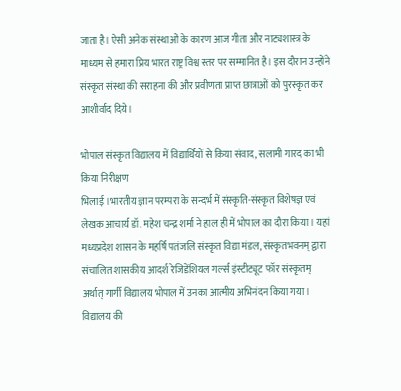जाता है। ऐसी अनेक संस्थाओं के कारण आज गीता और नाट्यशास्त्र के माध्यम से हमारा प्रिय भारत राष्ट्र विश्व स्तर पर सम्मानित है। इस दौरान उन्होंने संस्कृत संस्था की सराहना की और प्रवीणता प्राप्त छात्राओं को पुरस्कृत कर आशीर्वाद दिये।

भोपाल संस्कृत विद्यालय में विद्यार्थियों से किया संवाद, सलामी गारद का भी किया निरीक्षण
भिलाई ।भारतीय ज्ञान परम्परा के सन्दर्भ में संस्कृति-संस्कृत विशेषज्ञ एवं लेखक आचार्य डॉ. महेश चन्द्र शर्मा ने हाल ही में भोपाल का दौरा किया। यहां मध्यप्रदेश शासन के महर्षि पतंजलि संस्कृत विद्या मंडल, संस्कृतभवनम् द्वारा संचालित शासकीय आदर्श रेजिडेंशियल गर्ल्स इंस्टीट्यूट फॉर संस्कृतम् अर्थात् गार्गी विद्यालय भोपाल में उनका आत्मीय अभिनंदन किया गया। विद्यालय की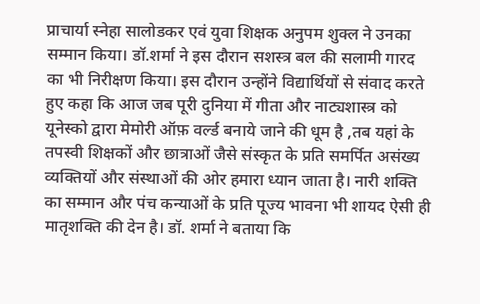प्राचार्या स्नेहा सालोडकर एवं युवा शिक्षक अनुपम शुक्ल ने उनका सम्मान किया। डॉ.शर्मा ने इस दौरान सशस्त्र बल की सलामी गारद का भी निरीक्षण किया। इस दौरान उन्होंने विद्यार्थियों से संवाद करते हुए कहा कि आज जब पूरी दुनिया में गीता और नाट्यशास्त्र को यूनेस्को द्वारा मेमोरी ऑफ़ वर्ल्ड बनाये जाने की धूम है ,तब यहां के तपस्वी शिक्षकों और छात्राओं जैसे संस्कृत के प्रति समर्पित असंख्य व्यक्तियों और संस्थाओं की ओर हमारा ध्यान जाता है। नारी शक्ति का सम्मान और पंच कन्याओं के प्रति पूज्य भावना भी शायद ऐसी ही मातृशक्ति की देन है। डॉ. शर्मा ने बताया कि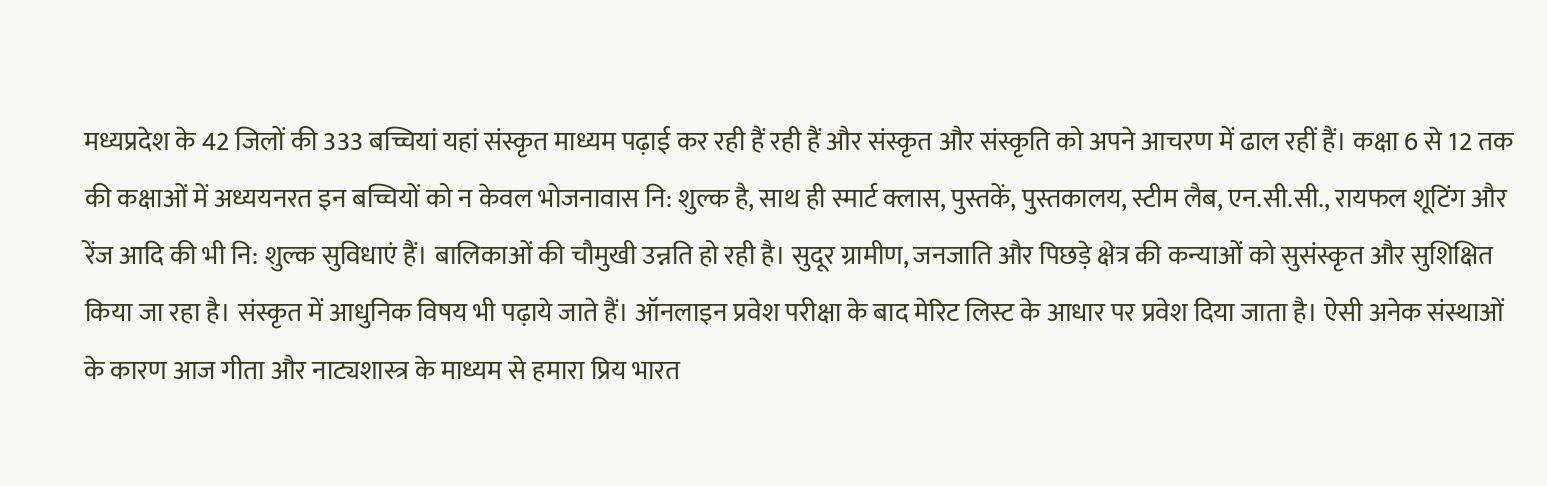मध्यप्रदेश के 42 जिलों की 333 बच्चियां यहां संस्कृत माध्यम पढ़ाई कर रही हैं रही हैं और संस्कृत और संस्कृति को अपने आचरण में ढाल रहीं हैं। कक्षा 6 से 12 तक की कक्षाओं में अध्ययनरत इन बच्चियों को न केवल भोजनावास नि: शुल्क है, साथ ही स्मार्ट क्लास, पुस्तकें, पुस्तकालय, स्टीम लैब, एन.सी.सी., रायफल शूटिंग और रेंज आदि की भी नि: शुल्क सुविधाएं हैं। बालिकाओं की चौमुखी उन्नति हो रही है। सुदूर ग्रामीण, जनजाति और पिछड़े क्षेत्र की कन्याओं को सुसंस्कृत और सुशिक्षित किया जा रहा है। संस्कृत में आधुनिक विषय भी पढ़ाये जाते हैं। ऑनलाइन प्रवेश परीक्षा के बाद मेरिट लिस्ट के आधार पर प्रवेश दिया जाता है। ऐसी अनेक संस्थाओं के कारण आज गीता और नाट्यशास्त्र के माध्यम से हमारा प्रिय भारत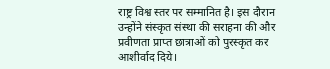राष्ट्र विश्व स्तर पर सम्मानित है। इस दौरान उन्होंने संस्कृत संस्था की सराहना की और प्रवीणता प्राप्त छात्राओं को पुरस्कृत कर आशीर्वाद दिये।